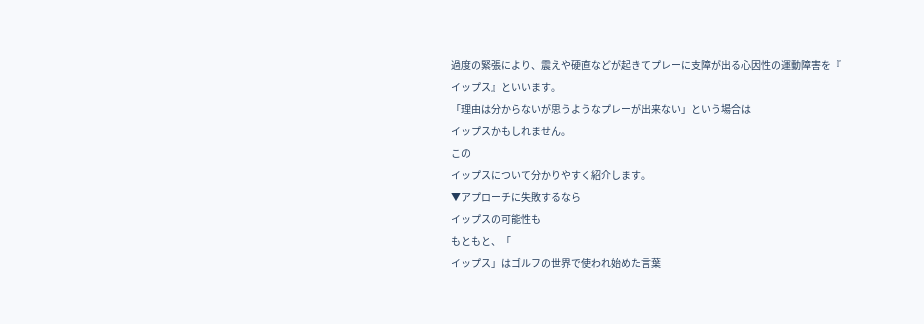過度の緊張により、震えや硬直などが起きてプレーに支障が出る心因性の運動障害を『
イップス』といいます。
「理由は分からないが思うようなプレーが出来ない」という場合は
イップスかもしれません。
この
イップスについて分かりやすく紹介します。
▼アプローチに失敗するなら
イップスの可能性も
もともと、「
イップス」はゴルフの世界で使われ始めた言葉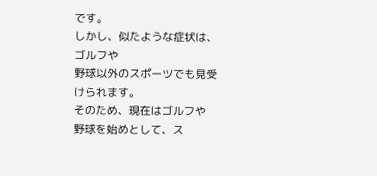です。
しかし、似たような症状は、ゴルフや
野球以外のスポーツでも見受けられます。
そのため、現在はゴルフや
野球を始めとして、ス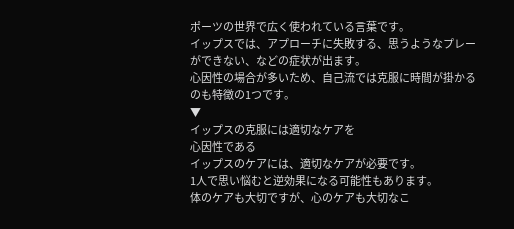ポーツの世界で広く使われている言葉です。
イップスでは、アプローチに失敗する、思うようなプレーができない、などの症状が出ます。
心因性の場合が多いため、自己流では克服に時間が掛かるのも特徴の1つです。
▼
イップスの克服には適切なケアを
心因性である
イップスのケアには、適切なケアが必要です。
1人で思い悩むと逆効果になる可能性もあります。
体のケアも大切ですが、心のケアも大切なこ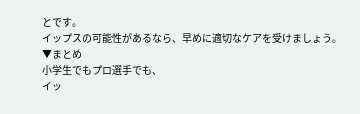とです。
イップスの可能性があるなら、早めに適切なケアを受けましょう。
▼まとめ
小学生でもプロ選手でも、
イッ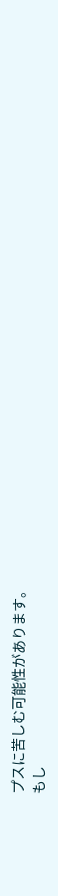プスに苦しむ可能性があります。
もし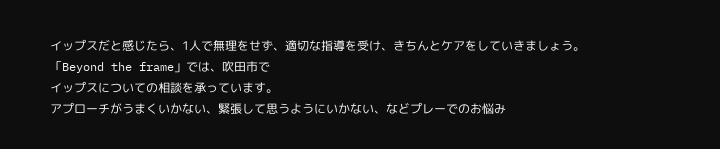イップスだと感じたら、1人で無理をせず、適切な指導を受け、きちんとケアをしていきましょう。
「Beyond the frame」では、吹田市で
イップスについての相談を承っています。
アプローチがうまくいかない、緊張して思うようにいかない、などプレーでのお悩み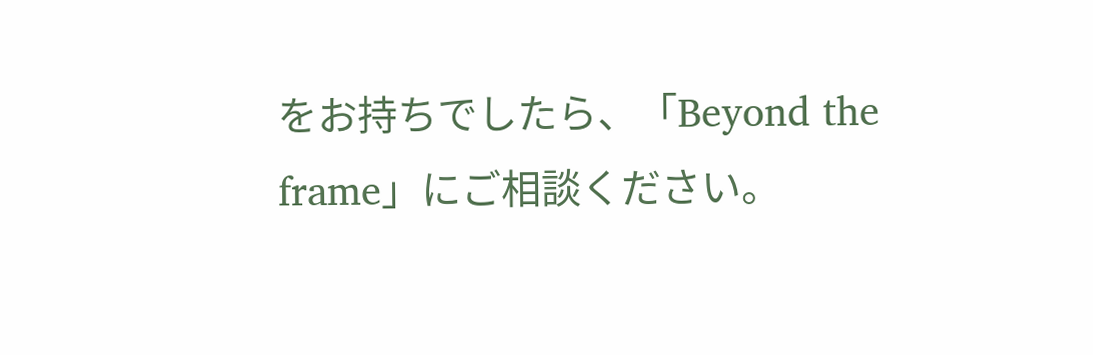をお持ちでしたら、「Beyond the frame」にご相談ください。